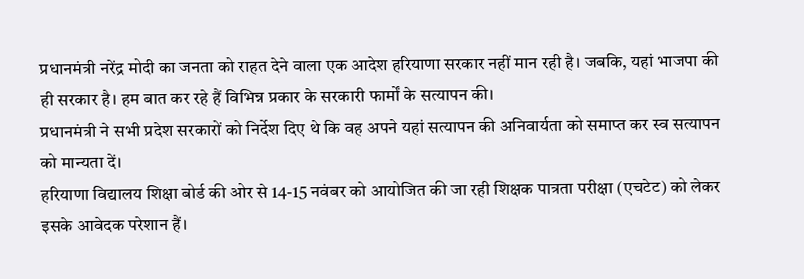प्रधानमंत्री नरेंद्र मोदी का जनता को राहत देने वाला एक आदेश हरियाणा सरकार नहीं मान रही है। जबकि, यहां भाजपा की ही सरकार है। हम बात कर रहे हैं विभिन्न प्रकार के सरकारी फार्मों के सत्यापन की।
प्रधानमंत्री ने सभी प्रदेश सरकारों को निर्देश दिए थे कि वह अपने यहां सत्यापन की अनिवार्यता को समाप्त कर स्व सत्यापन को मान्यता दें।
हरियाणा विद्यालय शिक्षा बोर्ड की ओर से 14-15 नवंबर को आयोजित की जा रही शिक्षक पात्रता परीक्षा (एचटेट) को लेकर इसके आवेदक परेशान हैं।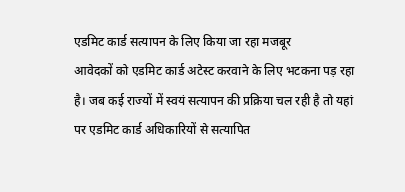एडमिट कार्ड सत्यापन के लिए किया जा रहा मजबूर
आवेदकों को एडमिट कार्ड अटेस्ट करवाने के लिए भटकना पड़ रहा है। जब कई राज्यों में स्वयं सत्यापन की प्रक्रिया चल रही है तो यहां पर एडमिट कार्ड अधिकारियों से सत्यापित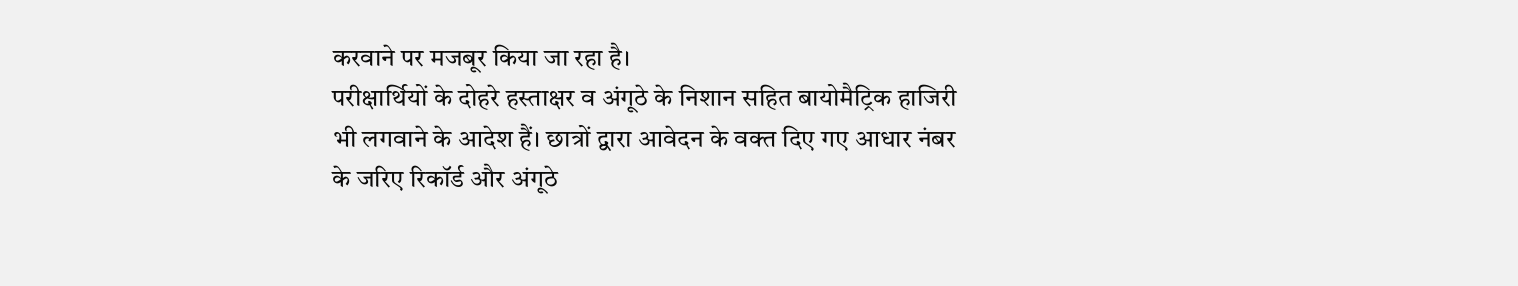करवाने पर मजबूर किया जा रहा है।
परीक्षार्थियों के दोहरे हस्ताक्षर व अंगूठे के निशान सहित बायोमैट्रिक हाजिरी भी लगवाने के आदेश हैं। छात्रों द्वारा आवेदन के वक्त दिए गए आधार नंबर के जरिए रिकॉर्ड और अंगूठे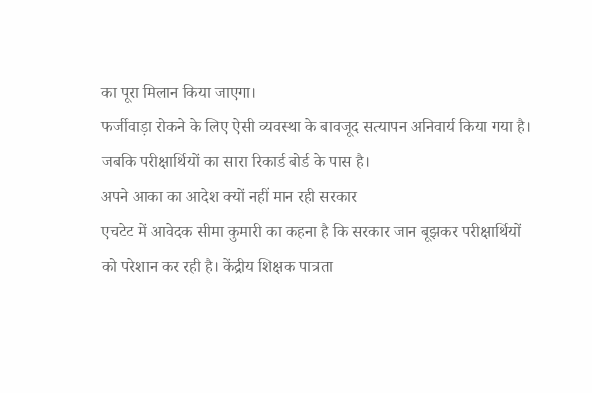का पूरा मिलान किया जाएगा।
फर्जीवाड़ा रोकने के लिए ऐसी व्यवस्था के बावजूद सत्यापन अनिवार्य किया गया है। जबकि परीक्षार्थियों का सारा रिकार्ड बोर्ड के पास है।
अपने आका का आदेश क्यों नहीं मान रही सरकार
एचटेट में आवेदक सीमा कुमारी का कहना है कि सरकार जान बूझकर परीक्षार्थियों को परेशान कर रही है। केंद्रीय शिक्षक पात्रता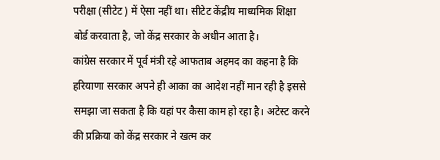परीक्षा (सीटेट) में ऐसा नहीं था। सीटेट केंद्रीय माध्यमिक शिक्षा बोर्ड करवाता है, जो केंद्र सरकार के अधीन आता है।
कांग्रेस सरकार में पूर्व मंत्री रहे आफताब अहमद का कहना है कि हरियाणा सरकार अपने ही आका का आदेश नहीं मान रही है इससे समझा जा सकता है कि यहां पर कैसा काम हो रहा है। अटेस्ट करने की प्रक्रिया को केंद्र सरकार ने खत्म कर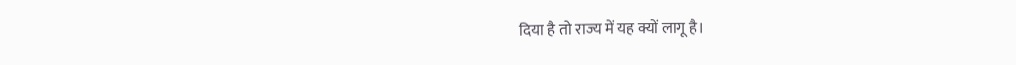दिया है तो राज्य में यह क्यों लागू है।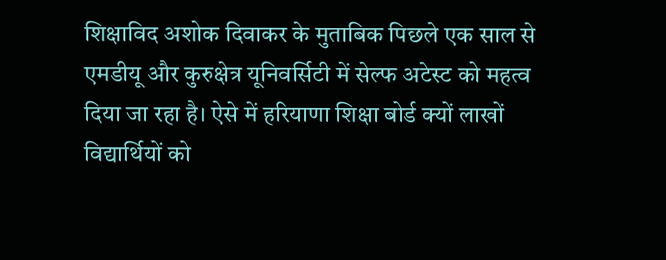शिक्षाविद अशोक दिवाकर के मुताबिक पिछले एक साल से एमडीयू और कुरुक्षेत्र यूनिवर्सिटी में सेल्फ अटेस्ट को महत्व दिया जा रहा है। ऐसे में हरियाणा शिक्षा बोर्ड क्यों लाखों विद्यार्थियों को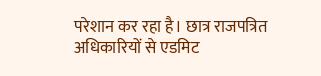परेशान कर रहा है। छात्र राजपत्रित अधिकारियों से एडमिट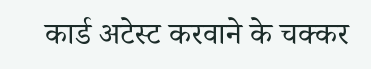कार्ड अटेस्ट करवाने के चक्कर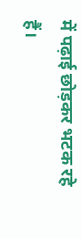में पढ़ाई छोड़कर भटक रहे हैं।